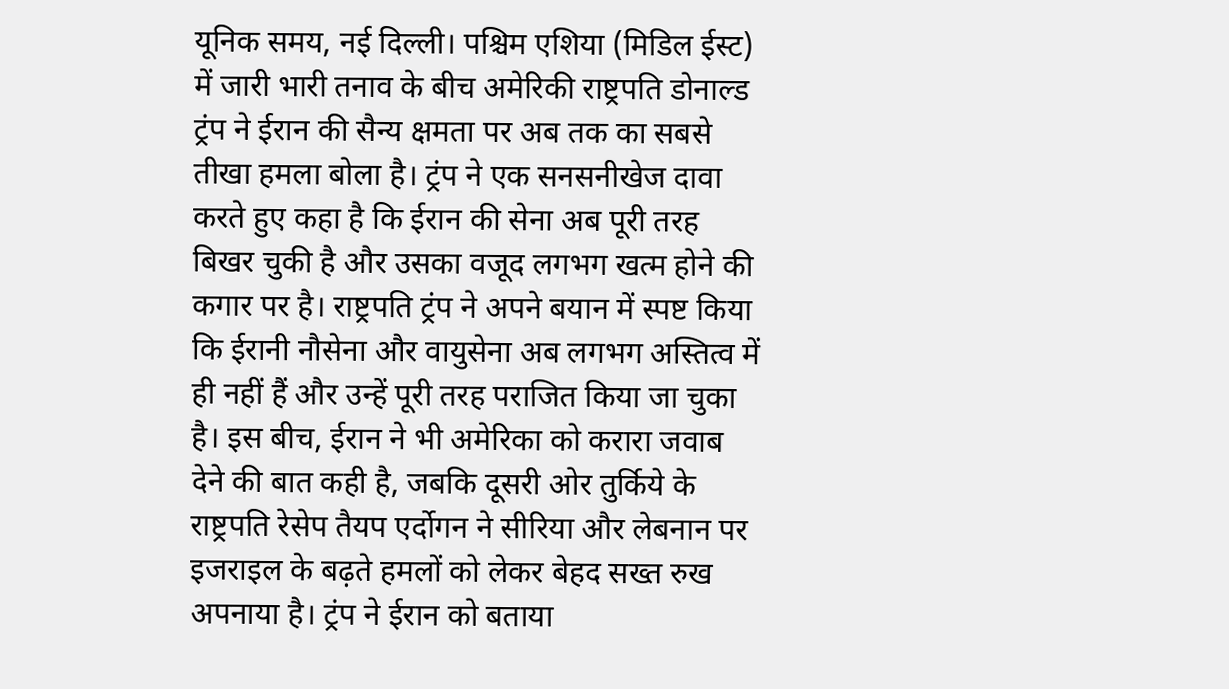यूनिक समय, नई दिल्ली। पश्चिम एशिया (मिडिल ईस्ट) में जारी भारी तनाव के बीच अमेरिकी राष्ट्रपति डोनाल्ड ट्रंप ने ईरान की सैन्य क्षमता पर अब तक का सबसे तीखा हमला बोला है। ट्रंप ने एक सनसनीखेज दावा करते हुए कहा है कि ईरान की सेना अब पूरी तरह बिखर चुकी है और उसका वजूद लगभग खत्म होने की कगार पर है। राष्ट्रपति ट्रंप ने अपने बयान में स्पष्ट किया कि ईरानी नौसेना और वायुसेना अब लगभग अस्तित्व में ही नहीं हैं और उन्हें पूरी तरह पराजित किया जा चुका है। इस बीच, ईरान ने भी अमेरिका को करारा जवाब देने की बात कही है, जबकि दूसरी ओर तुर्किये के राष्ट्रपति रेसेप तैयप एर्दोगन ने सीरिया और लेबनान पर इजराइल के बढ़ते हमलों को लेकर बेहद सख्त रुख अपनाया है। ट्रंप ने ईरान को बताया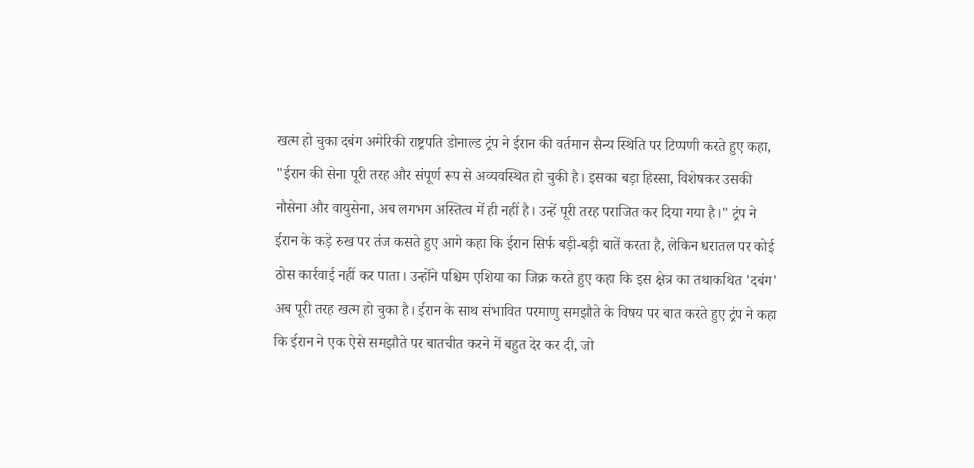खत्म हो चुका दबंग अमेरिकी राष्ट्रपति डोनाल्ड ट्रंप ने ईरान की वर्तमान सैन्य स्थिति पर टिप्पणी करते हुए कहा, "ईरान की सेना पूरी तरह और संपूर्ण रूप से अव्यवस्थित हो चुकी है। इसका बड़ा हिस्सा, विशेषकर उसकी नौसेना और वायुसेना, अब लगभग अस्तित्व में ही नहीं है। उन्हें पूरी तरह पराजित कर दिया गया है।" ट्रंप ने ईरान के कड़े रुख पर तंज कसते हुए आगे कहा कि ईरान सिर्फ बड़ी-बड़ी बातें करता है, लेकिन धरातल पर कोई ठोस कार्रवाई नहीं कर पाता। उन्होंने पश्चिम एशिया का जिक्र करते हुए कहा कि इस क्षेत्र का तथाकथित 'दबंग' अब पूरी तरह खत्म हो चुका है। ईरान के साथ संभावित परमाणु समझौते के विषय पर बात करते हुए ट्रंप ने कहा कि ईरान ने एक ऐसे समझौते पर बातचीत करने में बहुत देर कर दी, जो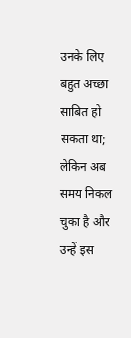उनके लिए बहुत अच्छा साबित हो सकता था; लेकिन अब समय निकल चुका है और उन्हें इस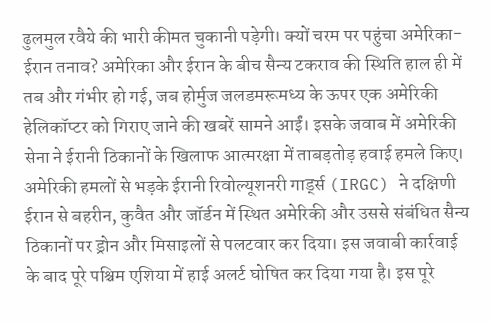ढुलमुल रवैये की भारी कीमत चुकानी पड़ेगी। क्यों चरम पर पहुंचा अमेरिका-ईरान तनाव? अमेरिका और ईरान के बीच सैन्य टकराव की स्थिति हाल ही में तब और गंभीर हो गई, जब होर्मुज जलडमरूमध्य के ऊपर एक अमेरिकी हेलिकॉप्टर को गिराए जाने की खबरें सामने आईं। इसके जवाब में अमेरिकी सेना ने ईरानी ठिकानों के खिलाफ आत्मरक्षा में ताबड़तोड़ हवाई हमले किए। अमेरिकी हमलों से भड़के ईरानी रिवोल्यूशनरी गार्ड्स (IRGC) ने दक्षिणी ईरान से बहरीन, कुवैत और जॉर्डन में स्थित अमेरिकी और उससे संबंधित सैन्य ठिकानों पर ड्रोन और मिसाइलों से पलटवार कर दिया। इस जवाबी कार्रवाई के बाद पूरे पश्चिम एशिया में हाई अलर्ट घोषित कर दिया गया है। इस पूरे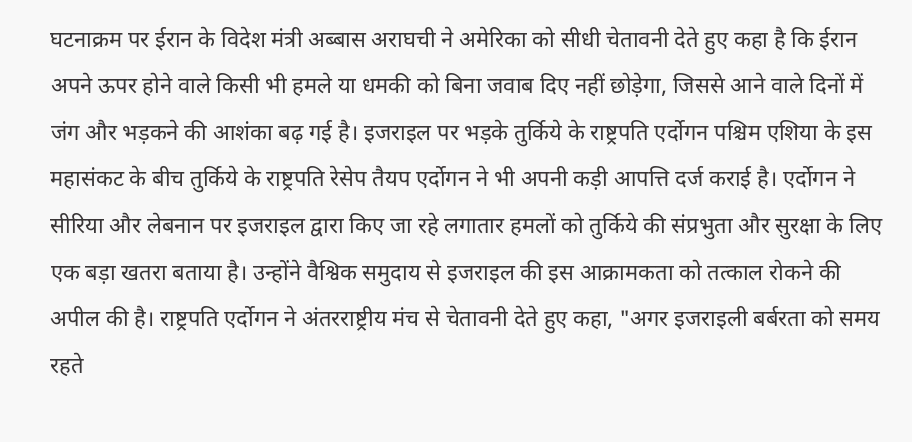घटनाक्रम पर ईरान के विदेश मंत्री अब्बास अराघची ने अमेरिका को सीधी चेतावनी देते हुए कहा है कि ईरान अपने ऊपर होने वाले किसी भी हमले या धमकी को बिना जवाब दिए नहीं छोड़ेगा, जिससे आने वाले दिनों में जंग और भड़कने की आशंका बढ़ गई है। इजराइल पर भड़के तुर्किये के राष्ट्रपति एर्दोगन पश्चिम एशिया के इस महासंकट के बीच तुर्किये के राष्ट्रपति रेसेप तैयप एर्दोगन ने भी अपनी कड़ी आपत्ति दर्ज कराई है। एर्दोगन ने सीरिया और लेबनान पर इजराइल द्वारा किए जा रहे लगातार हमलों को तुर्किये की संप्रभुता और सुरक्षा के लिए एक बड़ा खतरा बताया है। उन्होंने वैश्विक समुदाय से इजराइल की इस आक्रामकता को तत्काल रोकने की अपील की है। राष्ट्रपति एर्दोगन ने अंतरराष्ट्रीय मंच से चेतावनी देते हुए कहा, "अगर इजराइली बर्बरता को समय रहते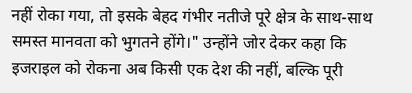नहीं रोका गया, तो इसके बेहद गंभीर नतीजे पूरे क्षेत्र के साथ-साथ समस्त मानवता को भुगतने होंगे।" उन्होंने जोर देकर कहा कि इजराइल को रोकना अब किसी एक देश की नहीं, बल्कि पूरी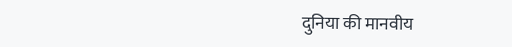दुनिया की मानवीय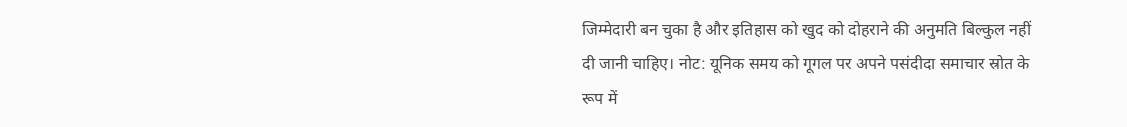जिम्मेदारी बन चुका है और इतिहास को खुद को दोहराने की अनुमति बिल्कुल नहीं दी जानी चाहिए। नोट: यूनिक समय को गूगल पर अपने पसंदीदा समाचार स्रोत के रूप में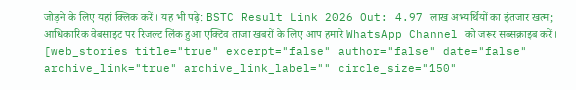जोड़ने के लिए यहां क्लिक करें। यह भी पढ़े: BSTC Result Link 2026 Out: 4.97 लाख अभ्यर्थियों का इंतजार खत्म; आधिकारिक वेबसाइट पर रिजल्ट लिंक हुआ एक्टिव ताजा खबरों के लिए आप हमारे WhatsApp Channel को जरूर सब्सक्राइब करें। [web_stories title="true" excerpt="false" author="false" date="false" archive_link="true" archive_link_label="" circle_size="150"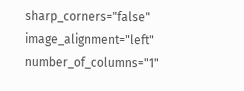sharp_corners="false" image_alignment="left" number_of_columns="1"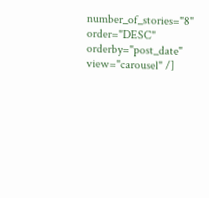number_of_stories="8" order="DESC" orderby="post_date" view="carousel" /]